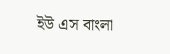ইউ এস বাংলা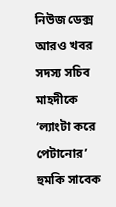নিউজ ডেক্স
আরও খবর
সদস্য সচিব মাহদীকে ‘ল্যাংটা করে পেটানোর’ হুমকি সাবেক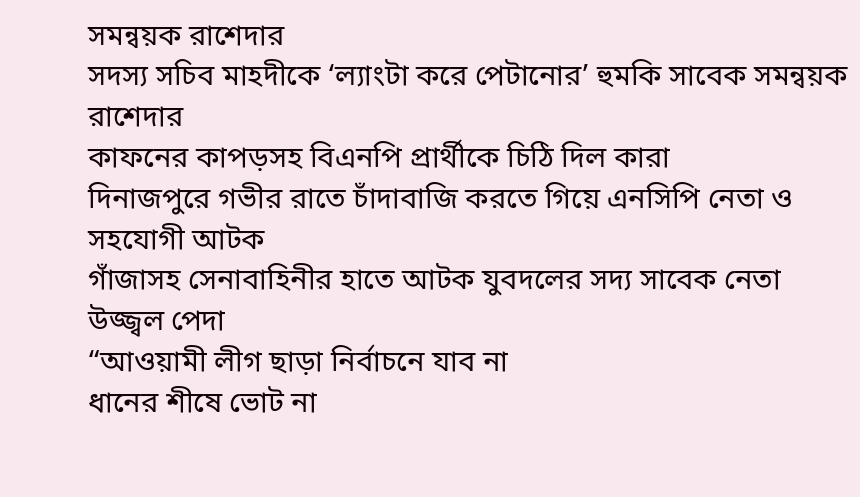সমন্বয়ক রাশেদার
সদস্য সচিব মাহদীকে ‘ল্যাংটা করে পেটানোর’ হুমকি সাবেক সমন্বয়ক রাশেদার
কাফনের কাপড়সহ বিএনপি প্রার্থীকে চিঠি দিল কারা
দিনাজপুরে গভীর রাতে চাঁদাবাজি করতে গিয়ে এনসিপি নেতা ও সহযোগী আটক
গাঁজাসহ সেনাবাহিনীর হাতে আটক যুবদলের সদ্য সাবেক নেতা উজ্জ্বল পেদা
“আওয়ামী লীগ ছাড়া নির্বাচনে যাব না
ধানের শীষে ভোট না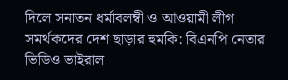দিলে সনাতন ধর্মাবলম্বী ও আওয়ামী লীগ সমর্থকদের দেশ ছাড়ার হুমকি: বিএনপি নেতার ভিডিও ভাইরাল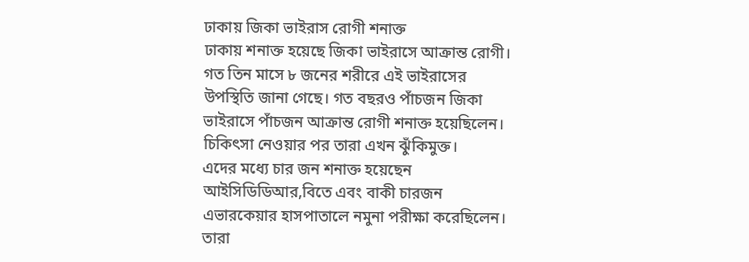ঢাকায় জিকা ভাইরাস রোগী শনাক্ত
ঢাকায় শনাক্ত হয়েছে জিকা ভাইরাসে আক্রান্ত রোগী। গত তিন মাসে ৮ জনের শরীরে এই ভাইরাসের উপস্থিতি জানা গেছে। গত বছরও পাঁচজন জিকা ভাইরাসে পাঁচজন আক্রান্ত রোগী শনাক্ত হয়েছিলেন। চিকিৎসা নেওয়ার পর তারা এখন ঝুঁকিমুক্ত।
এদের মধ্যে চার জন শনাক্ত হয়েছেন আইসিডিডিআর,বিতে এবং বাকী চারজন এভারকেয়ার হাসপাতালে নমুনা পরীক্ষা করেছিলেন। তারা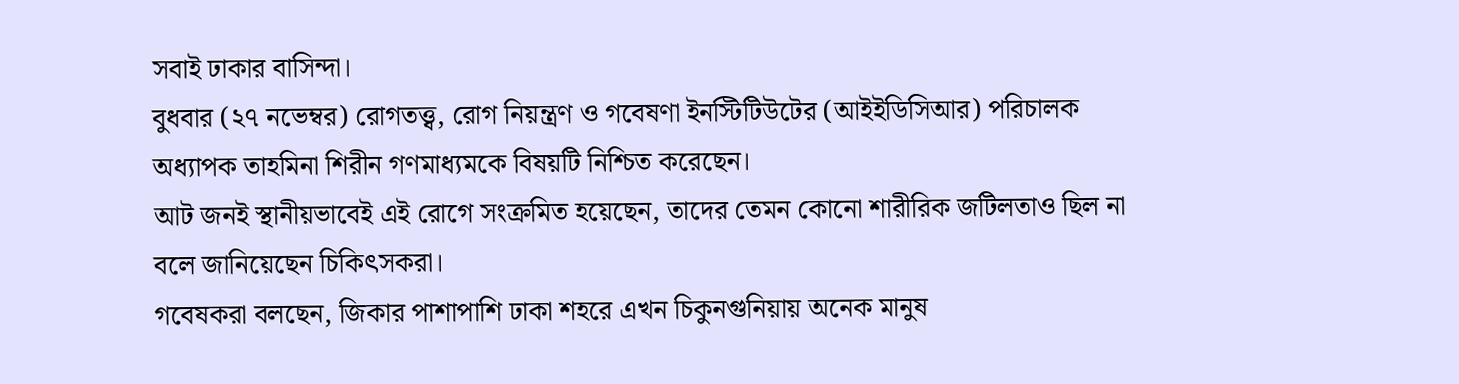সবাই ঢাকার বাসিন্দা।
বুধবার (২৭ নভেম্বর) রোগতত্ত্ব, রোগ নিয়ন্ত্রণ ও গবেষণা ইনস্টিটিউটের (আইইডিসিআর) পরিচালক অধ্যাপক তাহমিনা শিরীন গণমাধ্যমকে বিষয়টি নিশ্চিত করেছেন।
আট জনই স্থানীয়ভাবেই এই রোগে সংক্রমিত হয়েছেন, তাদের তেমন কোনো শারীরিক জটিলতাও ছিল না বলে জানিয়েছেন চিকিৎসকরা।
গবেষকরা বলছেন, জিকার পাশাপাশি ঢাকা শহরে এখন চিকুনগুনিয়ায় অনেক মানুষ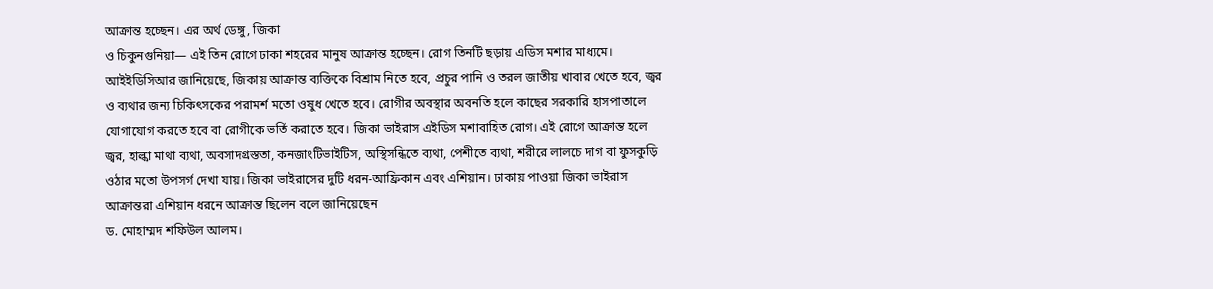আক্রান্ত হচ্ছেন। এর অর্থ ডেঙ্গু, জিকা
ও চিকুনগুনিয়া— এই তিন রোগে ঢাকা শহরের মানুষ আক্রান্ত হচ্ছেন। রোগ তিনটি ছড়ায় এডিস মশার মাধ্যমে। আইইডিসিআর জানিয়েছে, জিকায় আক্রান্ত ব্যক্তিকে বিশ্রাম নিতে হবে, প্রচুর পানি ও তরল জাতীয় খাবার খেতে হবে, জ্বর ও ব্যথার জন্য চিকিৎসকের পরামর্শ মতো ওষুধ খেতে হবে। রোগীর অবস্থার অবনতি হলে কাছের সরকারি হাসপাতালে যোগাযোগ করতে হবে বা রোগীকে ভর্তি করাতে হবে। জিকা ভাইরাস এইডিস মশাবাহিত রোগ। এই রোগে আক্রান্ত হলে জ্বর, হাল্কা মাথা ব্যথা, অবসাদগ্রস্ততা, কনজাংটিভাইটিস, অস্থিসন্ধিতে ব্যথা, পেশীতে ব্যথা, শরীরে লালচে দাগ বা ফুসকুড়ি ওঠার মতো উপসর্গ দেখা যায়। জিকা ভাইরাসের দুটি ধরন-আফ্রিকান এবং এশিয়ান। ঢাকায় পাওয়া জিকা ভাইরাস আক্রান্তরা এশিয়ান ধরনে আক্রান্ত ছিলেন বলে জানিয়েছেন
ড. মোহাম্মদ শফিউল আলম।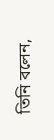তিনি বলেন,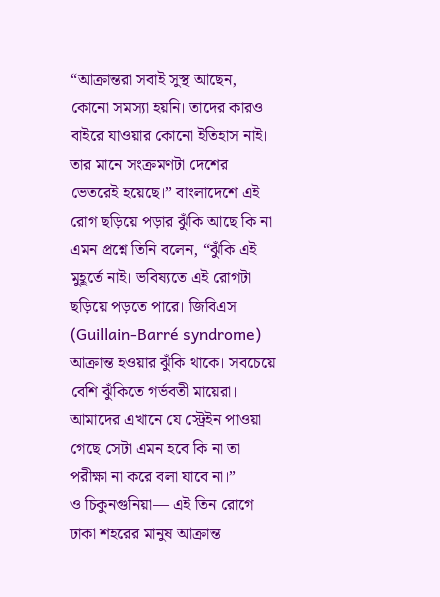“আক্রান্তরা সবাই সুস্থ আছেন, কোনো সমস্যা হয়নি। তাদের কারও বাইরে যাওয়ার কোনো ইতিহাস নাই। তার মানে সংক্রমণটা দেশের ভেতরেই হয়েছে।” বাংলাদেশে এই রোগ ছড়িয়ে পড়ার ঝুঁকি আছে কি না এমন প্রশ্নে তিনি বলেন, “ঝুঁকি এই মুহূর্তে নাই। ভবিষ্যতে এই রোগটা ছড়িয়ে পড়তে পারে। জিবিএস (Guillain-Barré syndrome) আক্রান্ত হওয়ার ঝুঁকি থাকে। সবচেয়ে বেশি ঝুঁকিতে গর্ভবতী মায়েরা। আমাদের এখানে যে স্ট্রেইন পাওয়া গেছে সেটা এমন হবে কি না তা পরীক্ষা না করে বলা যাবে না।”
ও চিকুনগুনিয়া— এই তিন রোগে ঢাকা শহরের মানুষ আক্রান্ত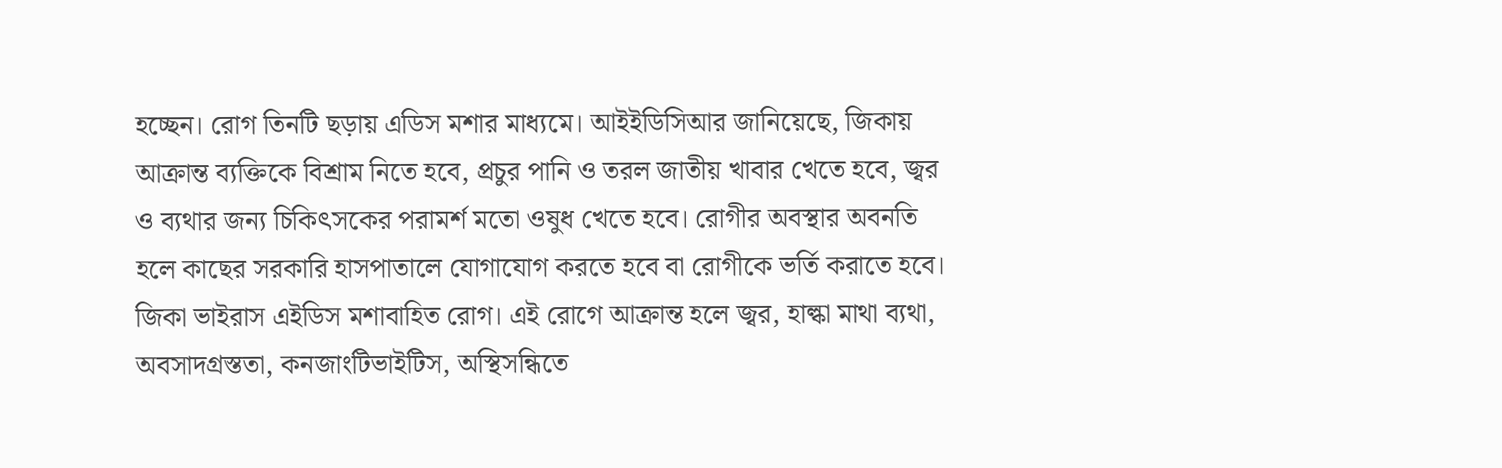হচ্ছেন। রোগ তিনটি ছড়ায় এডিস মশার মাধ্যমে। আইইডিসিআর জানিয়েছে, জিকায় আক্রান্ত ব্যক্তিকে বিশ্রাম নিতে হবে, প্রচুর পানি ও তরল জাতীয় খাবার খেতে হবে, জ্বর ও ব্যথার জন্য চিকিৎসকের পরামর্শ মতো ওষুধ খেতে হবে। রোগীর অবস্থার অবনতি হলে কাছের সরকারি হাসপাতালে যোগাযোগ করতে হবে বা রোগীকে ভর্তি করাতে হবে। জিকা ভাইরাস এইডিস মশাবাহিত রোগ। এই রোগে আক্রান্ত হলে জ্বর, হাল্কা মাথা ব্যথা, অবসাদগ্রস্ততা, কনজাংটিভাইটিস, অস্থিসন্ধিতে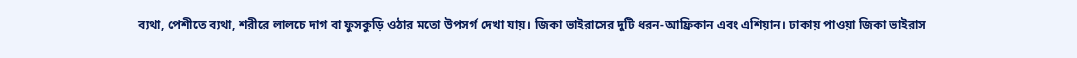ব্যথা, পেশীতে ব্যথা, শরীরে লালচে দাগ বা ফুসকুড়ি ওঠার মতো উপসর্গ দেখা যায়। জিকা ভাইরাসের দুটি ধরন-আফ্রিকান এবং এশিয়ান। ঢাকায় পাওয়া জিকা ভাইরাস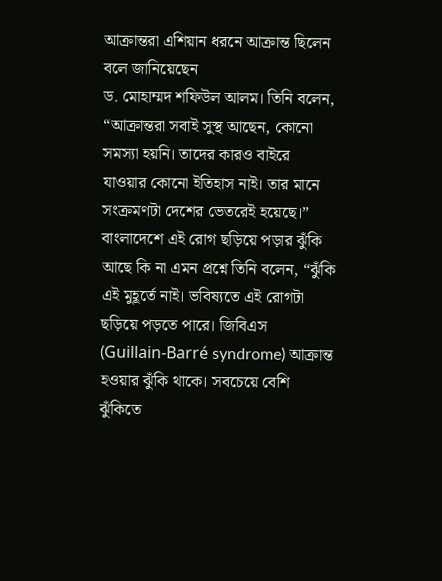আক্রান্তরা এশিয়ান ধরনে আক্রান্ত ছিলেন বলে জানিয়েছেন
ড. মোহাম্মদ শফিউল আলম। তিনি বলেন, “আক্রান্তরা সবাই সুস্থ আছেন, কোনো সমস্যা হয়নি। তাদের কারও বাইরে যাওয়ার কোনো ইতিহাস নাই। তার মানে সংক্রমণটা দেশের ভেতরেই হয়েছে।” বাংলাদেশে এই রোগ ছড়িয়ে পড়ার ঝুঁকি আছে কি না এমন প্রশ্নে তিনি বলেন, “ঝুঁকি এই মুহূর্তে নাই। ভবিষ্যতে এই রোগটা ছড়িয়ে পড়তে পারে। জিবিএস (Guillain-Barré syndrome) আক্রান্ত হওয়ার ঝুঁকি থাকে। সবচেয়ে বেশি ঝুঁকিতে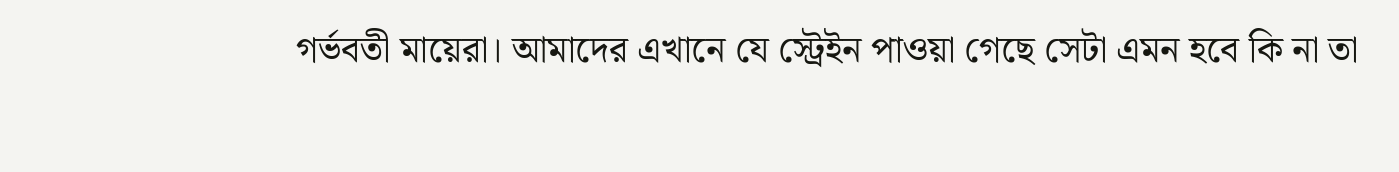গর্ভবতী মায়েরা। আমাদের এখানে যে স্ট্রেইন পাওয়া গেছে সেটা এমন হবে কি না তা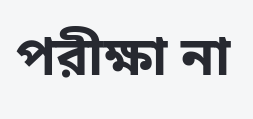পরীক্ষা না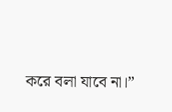করে বলা যাবে না।”